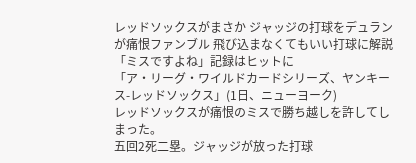レッドソックスがまさか ジャッジの打球をデュランが痛恨ファンブル 飛び込まなくてもいい打球に解説「ミスですよね」記録はヒットに
「ア・リーグ・ワイルドカードシリーズ、ヤンキース-レッドソックス」(1日、ニューヨーク)
レッドソックスが痛恨のミスで勝ち越しを許してしまった。
五回2死二塁。ジャッジが放った打球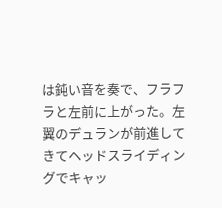は鈍い音を奏で、フラフラと左前に上がった。左翼のデュランが前進してきてヘッドスライディングでキャッ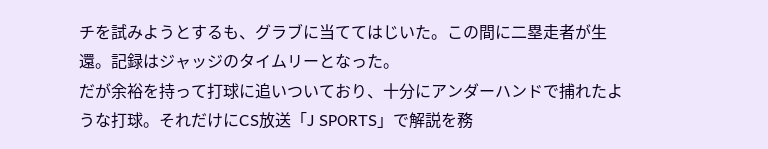チを試みようとするも、グラブに当ててはじいた。この間に二塁走者が生還。記録はジャッジのタイムリーとなった。
だが余裕を持って打球に追いついており、十分にアンダーハンドで捕れたような打球。それだけにCS放送「J SPORTS」で解説を務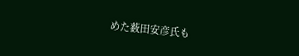めた薮田安彦氏も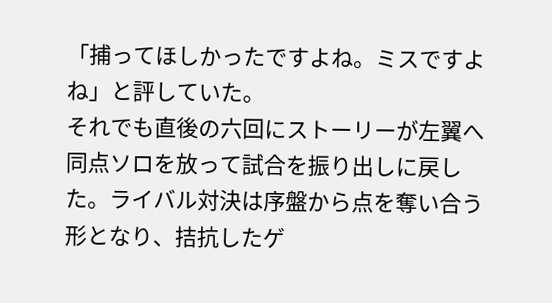「捕ってほしかったですよね。ミスですよね」と評していた。
それでも直後の六回にストーリーが左翼へ同点ソロを放って試合を振り出しに戻した。ライバル対決は序盤から点を奪い合う形となり、拮抗したゲ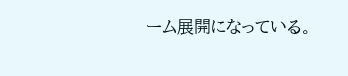ーム展開になっている。